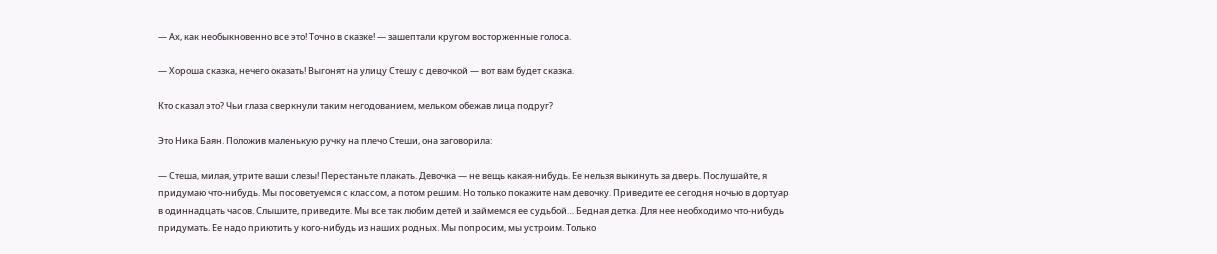— Ах, как необыкновенно все это! Точно в сказке! — зашептали кругом восторженные голоса.

— Хороша сказка, нечего оказать! Выгонят на улицу Стешу с девочкой — вот вам будет сказка.

Кто сказал это? Чьи глаза сверкнули таким негодованием, мельком обежав лица подруг?

Это Ника Баян. Положив маленькую ручку на плечо Стеши, она заговорила:

— Стеша, милая, утрите ваши слезы! Перестаньте плакать. Девочка — не вещь какая-нибудь. Ее нельзя выкинуть за дверь. Послушайте, я придумаю что-нибудь. Мы посоветуемся с классом, а потом решим. Но только покажите нам девочку. Приведите ее сегодня ночью в дортуар в одиннадцать часов. Слышите, приведите. Мы все так любим детей и займемся ее судьбой… Бедная детка. Для нее необходимо что-нибудь придумать. Ее надо приютить у кого-нибудь из наших родных. Мы попросим, мы устроим. Только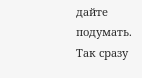дайте подумать. Так сразу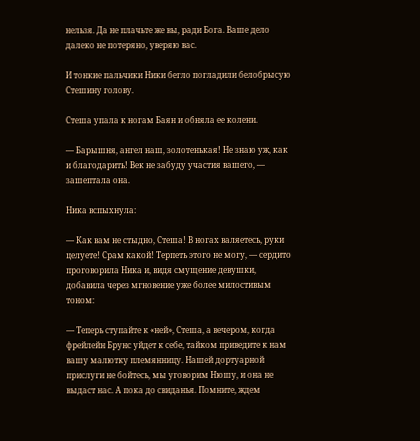нельзя. Да не плачьте же вы, ради Бога. Ваше дело далеко не потеряно, уверяю вас.

И тонкие пальчики Ники бегло погладили белобрысую Стешину голову.

Стеша упала к ногам Баян и обняла ее колени.

— Барышня, ангел наш, золотенькая! Не знаю уж, как и благодарить! Век не забуду участия вашего, — зашептала она.

Ника вспыхнула:

— Как вам не стыдно, Стеша! В ногах валяетесь, руки целуете! Срам какой! Терпеть этого не могу, — сердито проговорила Ника и, видя смущение девушки, добавила через мгновение уже более милостивым тоном:

— Теперь ступайте к «ней», Стеша, а вечером, когда фрейлейн Брунс уйдет к себе, тайком приведите к нам вашу малютку племянницу. Нашей дортуарной прислуги не бойтесь, мы уговорим Нюшу, и она не выдаст нас. А пока до свиданья. Помните, ждем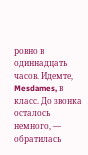ровно в одиннадцать часов. Идемте, Mesdames, в класс. До звонка осталось немного, — обратилась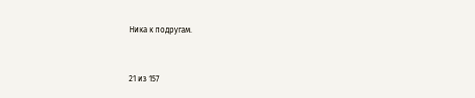Ника к подругам.



21 из 157